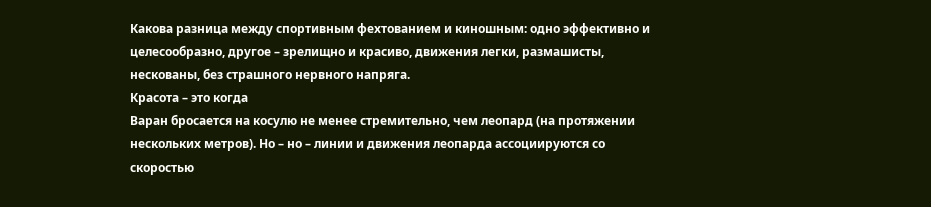Какова разница между спортивным фехтованием и киношным: одно эффективно и целесообразно, другое – зрелищно и красиво, движения легки, размашисты, нескованы, без страшного нервного напряга.
Красота – это когда
Варан бросается на косулю не менее стремительно, чем леопард (на протяжении нескольких метров). Но – но – линии и движения леопарда ассоциируются со скоростью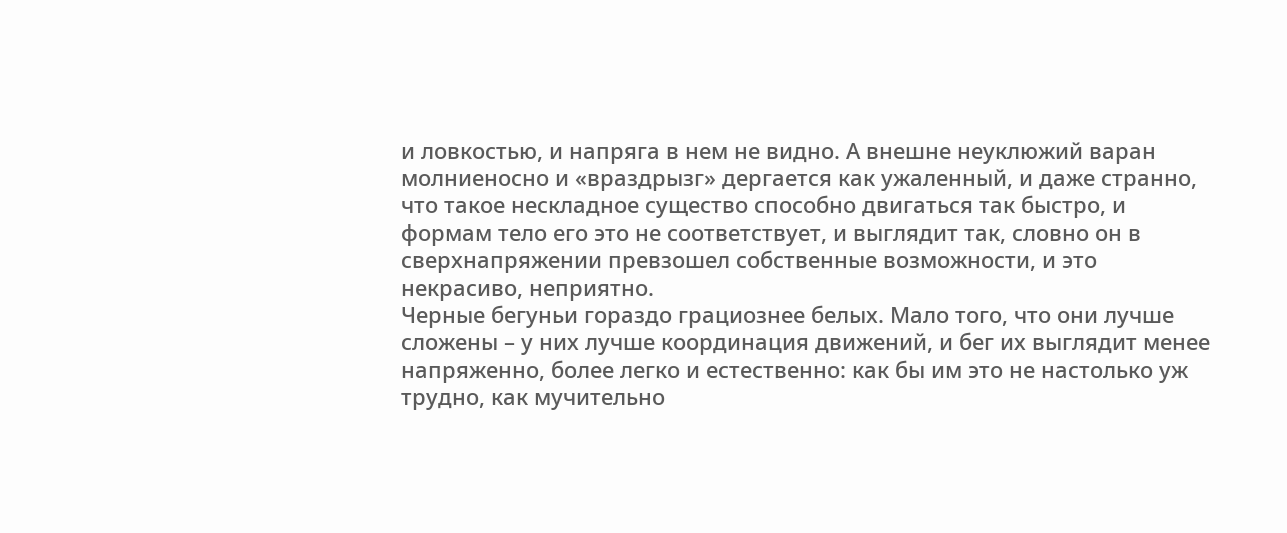и ловкостью, и напряга в нем не видно. А внешне неуклюжий варан молниеносно и «враздрызг» дергается как ужаленный, и даже странно, что такое нескладное существо способно двигаться так быстро, и формам тело его это не соответствует, и выглядит так, словно он в сверхнапряжении превзошел собственные возможности, и это некрасиво, неприятно.
Черные бегуньи гораздо грациознее белых. Мало того, что они лучше сложены – у них лучше координация движений, и бег их выглядит менее напряженно, более легко и естественно: как бы им это не настолько уж трудно, как мучительно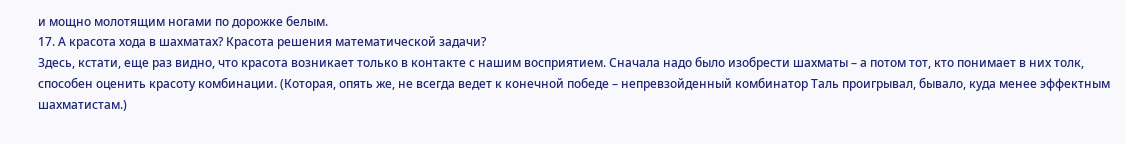и мощно молотящим ногами по дорожке белым.
17. А красота хода в шахматах? Красота решения математической задачи?
Здесь, кстати, еще раз видно, что красота возникает только в контакте с нашим восприятием. Сначала надо было изобрести шахматы – а потом тот, кто понимает в них толк, способен оценить красоту комбинации. (Которая, опять же, не всегда ведет к конечной победе – непревзойденный комбинатор Таль проигрывал, бывало, куда менее эффектным шахматистам.)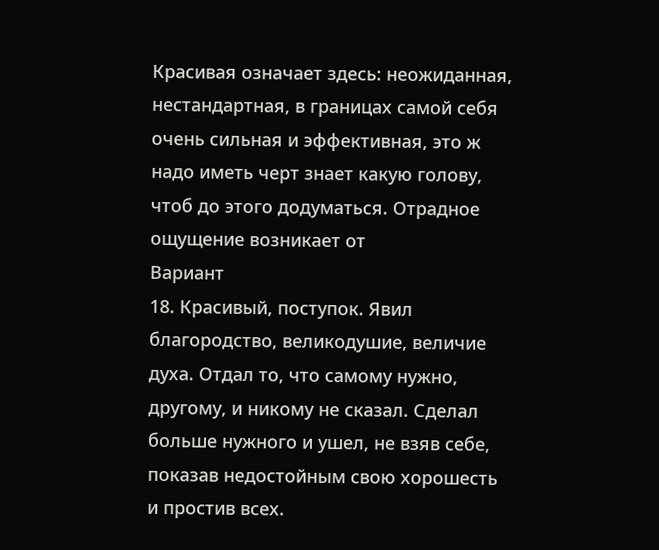Красивая означает здесь: неожиданная, нестандартная, в границах самой себя очень сильная и эффективная, это ж надо иметь черт знает какую голову, чтоб до этого додуматься. Отрадное ощущение возникает от
Вариант
18. Красивый, поступок. Явил благородство, великодушие, величие духа. Отдал то, что самому нужно, другому, и никому не сказал. Сделал больше нужного и ушел, не взяв себе, показав недостойным свою хорошесть и простив всех.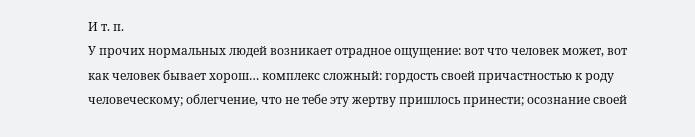И т. п.
У прочих нормальных людей возникает отрадное ощущение: вот что человек может, вот как человек бывает хорош… комплекс сложный: гордость своей причастностью к роду человеческому; облегчение, что не тебе эту жертву пришлось принести; осознание своей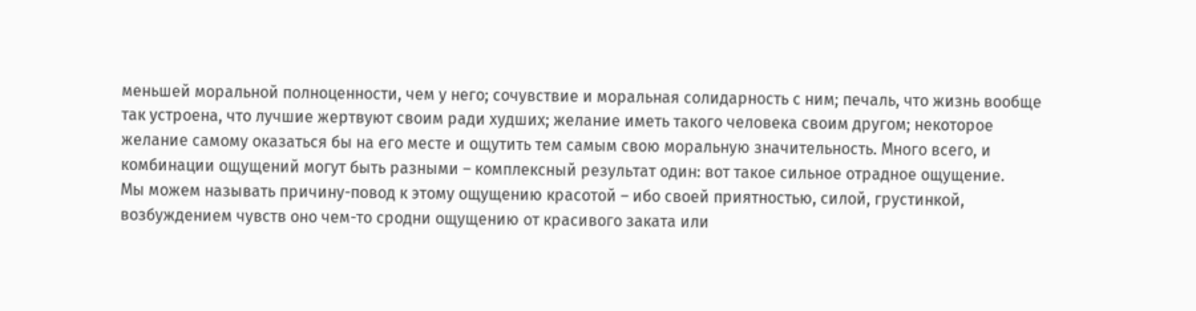меньшей моральной полноценности, чем у него; сочувствие и моральная солидарность с ним; печаль, что жизнь вообще так устроена, что лучшие жертвуют своим ради худших; желание иметь такого человека своим другом; некоторое желание самому оказаться бы на его месте и ощутить тем самым свою моральную значительность. Много всего, и комбинации ощущений могут быть разными – комплексный результат один: вот такое сильное отрадное ощущение.
Мы можем называть причину-повод к этому ощущению красотой – ибо своей приятностью, силой, грустинкой, возбуждением чувств оно чем-то сродни ощущению от красивого заката или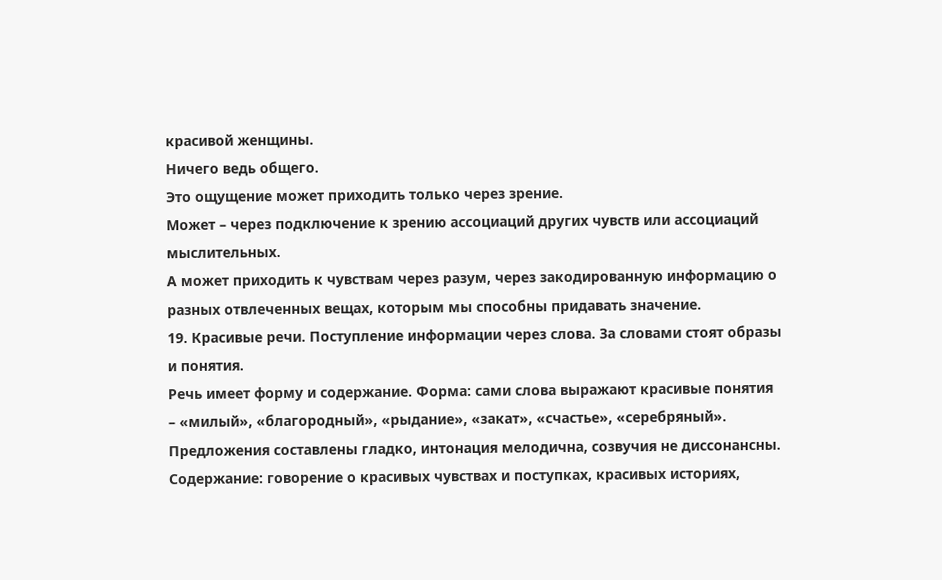красивой женщины.
Ничего ведь общего.
Это ощущение может приходить только через зрение.
Может – через подключение к зрению ассоциаций других чувств или ассоциаций мыслительных.
А может приходить к чувствам через разум, через закодированную информацию о разных отвлеченных вещах, которым мы способны придавать значение.
19. Красивые речи. Поступление информации через слова. За словами стоят образы и понятия.
Речь имеет форму и содержание. Форма: сами слова выражают красивые понятия – «милый», «благородный», «рыдание», «закат», «счастье», «серебряный». Предложения составлены гладко, интонация мелодична, созвучия не диссонансны. Содержание: говорение о красивых чувствах и поступках, красивых историях,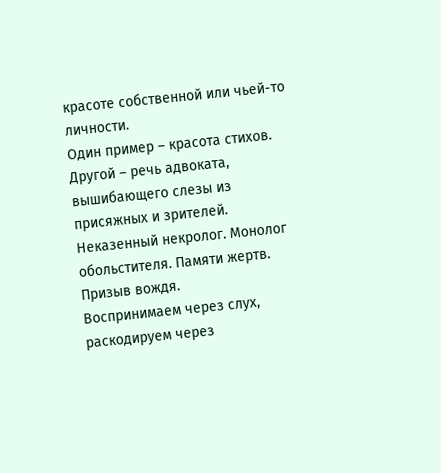красоте собственной или чьей-то личности.
Один пример – красота стихов. Другой – речь адвоката, вышибающего слезы из присяжных и зрителей. Неказенный некролог. Монолог обольстителя. Памяти жертв. Призыв вождя.
Воспринимаем через слух, раскодируем через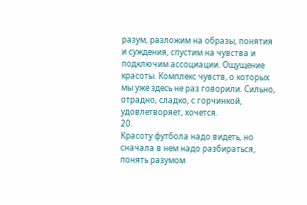разум, разложим на образы, понятия и суждения, спустим на чувства и подключим ассоциации. Ощущение красоты. Комплекс чувств, о которых мы уже здесь не раз говорили. Сильно, отрадно, сладко, с горчинкой, удовлетворяет, хочется.
20.
Красоту футбола надо видеть, но сначала в нем надо разбираться, понять разумом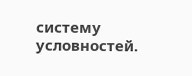систему условностей.